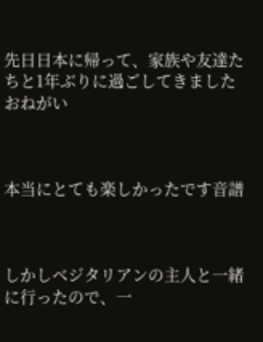先日日本に帰って、家族や友達たちと1年ぶりに過ごしてきましたおねがい



本当にとても楽しかったです音譜



しかしベジタリアンの主人と一緒に行ったので、一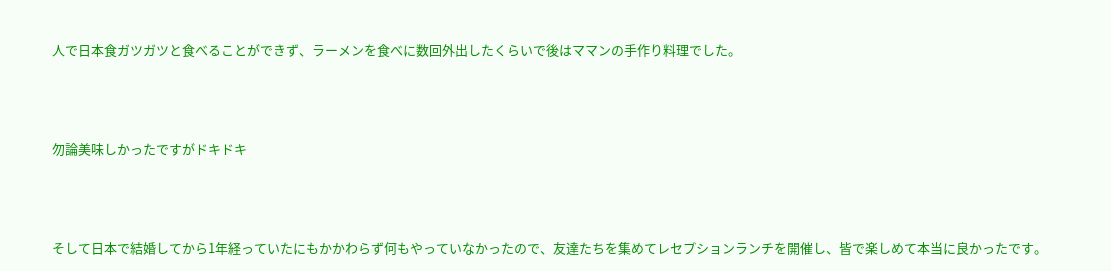人で日本食ガツガツと食べることができず、ラーメンを食べに数回外出したくらいで後はママンの手作り料理でした。



勿論美味しかったですがドキドキ



そして日本で結婚してから1年経っていたにもかかわらず何もやっていなかったので、友達たちを集めてレセプションランチを開催し、皆で楽しめて本当に良かったです。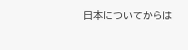日本についてからは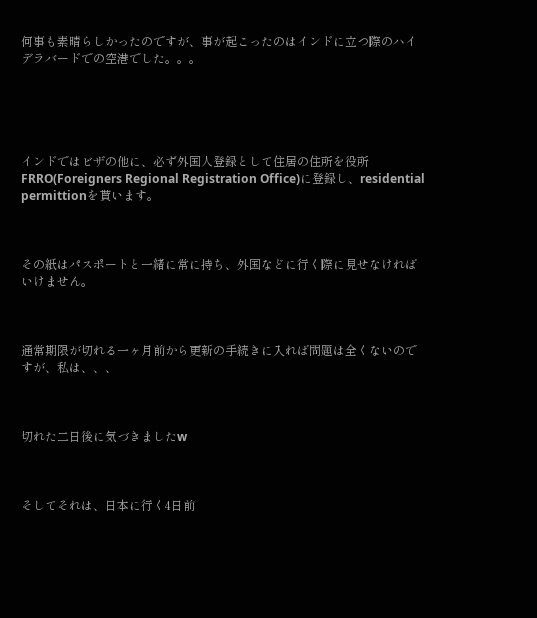何事も素晴らしかったのですが、事が起こったのはインドに立つ際のハイデラバードでの空港でした。。。





インドではビザの他に、必ず外国人登録として住居の住所を役所FRRO(Foreigners Regional Registration Office)に登録し、residential permittionを貰います。



その紙はパスポートと一緒に常に持ち、外国などに行く際に見せなければいけません。



通常期限が切れる一ヶ月前から更新の手続きに入れば問題は全くないのですが、私は、、、



切れた二日後に気づきましたw



そしてそれは、日本に行く4日前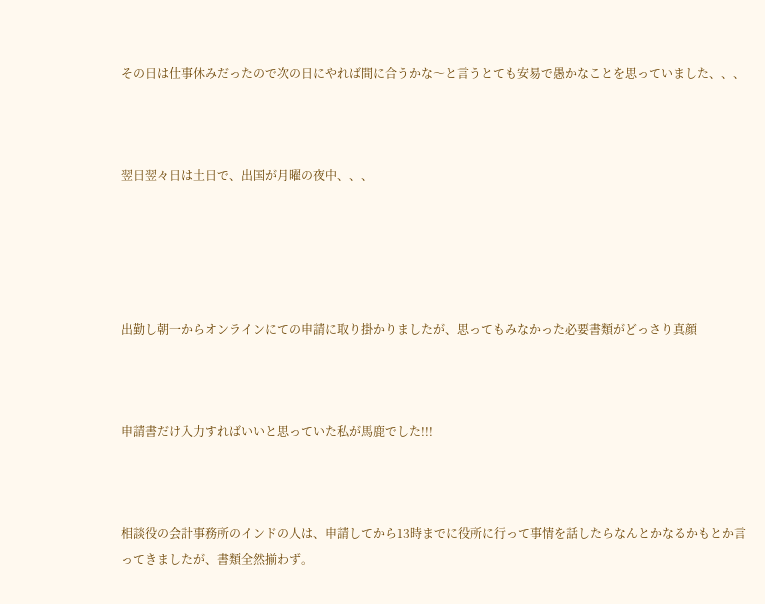その日は仕事休みだったので次の日にやれば間に合うかな〜と言うとても安易で愚かなことを思っていました、、、



翌日翌々日は土日で、出国が月曜の夜中、、、





出勤し朝一からオンラインにての申請に取り掛かりましたが、思ってもみなかった必要書類がどっさり真顔



申請書だけ入力すればいいと思っていた私が馬鹿でした!!!



相談役の会計事務所のインドの人は、申請してから13時までに役所に行って事情を話したらなんとかなるかもとか言ってきましたが、書類全然揃わず。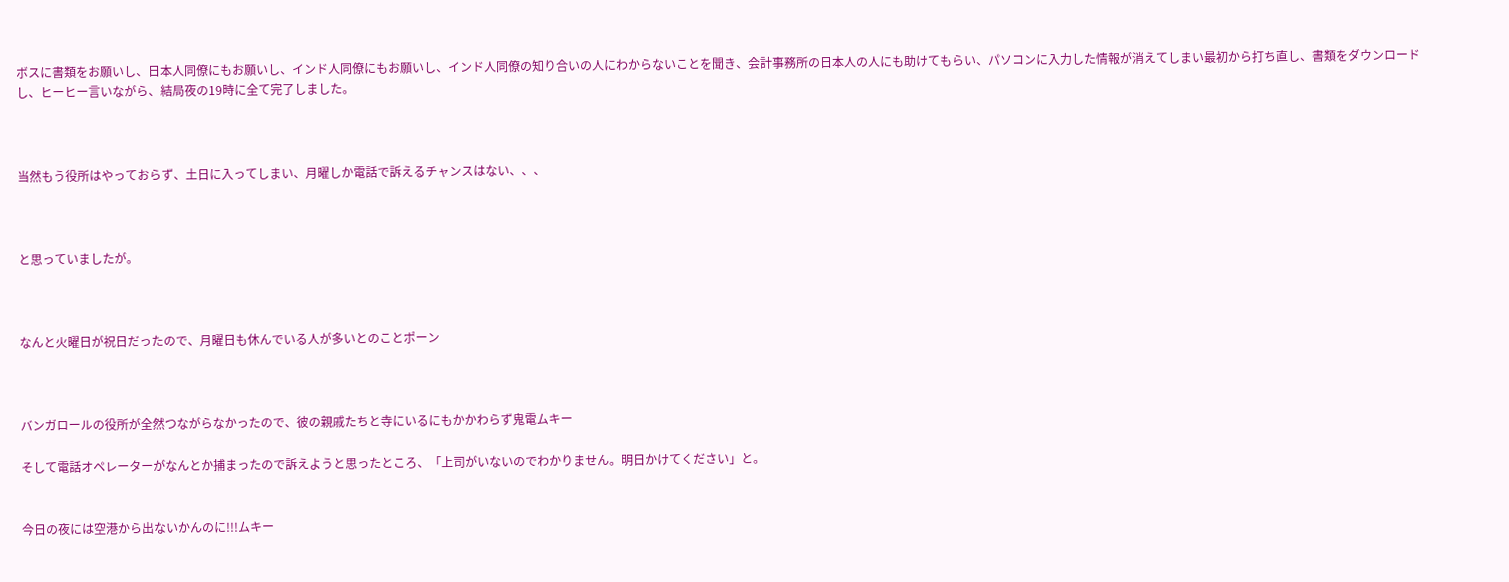ボスに書類をお願いし、日本人同僚にもお願いし、インド人同僚にもお願いし、インド人同僚の知り合いの人にわからないことを聞き、会計事務所の日本人の人にも助けてもらい、パソコンに入力した情報が消えてしまい最初から打ち直し、書類をダウンロードし、ヒーヒー言いながら、結局夜の19時に全て完了しました。



当然もう役所はやっておらず、土日に入ってしまい、月曜しか電話で訴えるチャンスはない、、、



と思っていましたが。



なんと火曜日が祝日だったので、月曜日も休んでいる人が多いとのことポーン



バンガロールの役所が全然つながらなかったので、彼の親戚たちと寺にいるにもかかわらず鬼電ムキー

そして電話オペレーターがなんとか捕まったので訴えようと思ったところ、「上司がいないのでわかりません。明日かけてください」と。


今日の夜には空港から出ないかんのに!!!ムキー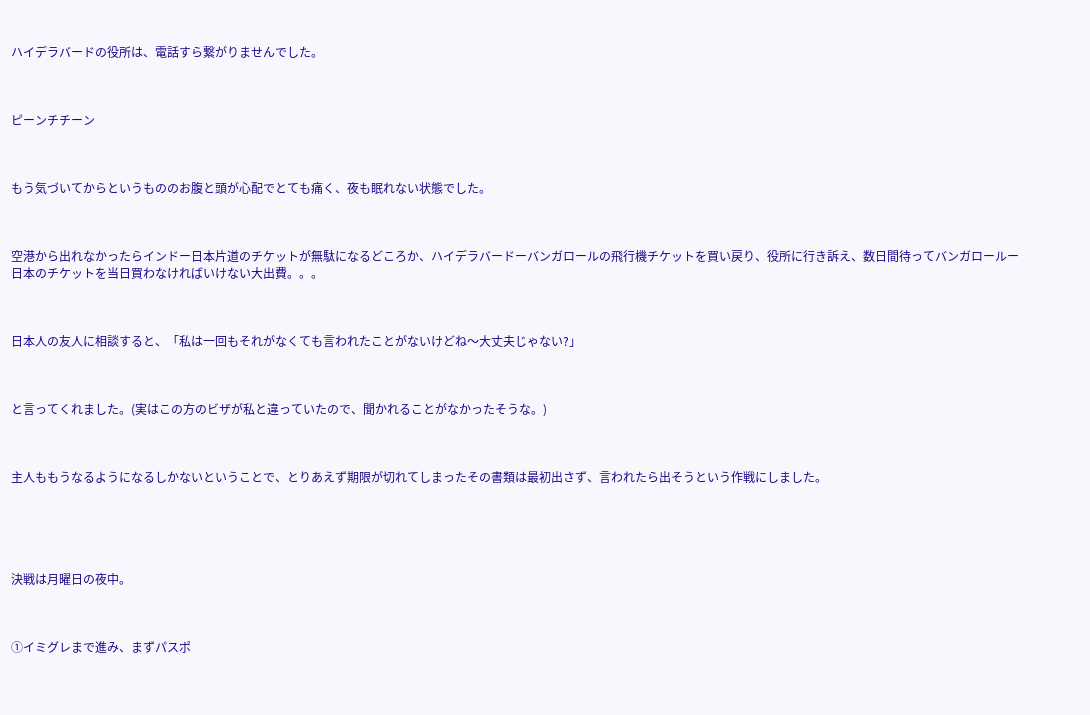ハイデラバードの役所は、電話すら繋がりませんでした。



ピーンチチーン



もう気づいてからというもののお腹と頭が心配でとても痛く、夜も眠れない状態でした。



空港から出れなかったらインドー日本片道のチケットが無駄になるどころか、ハイデラバードーバンガロールの飛行機チケットを買い戻り、役所に行き訴え、数日間待ってバンガロールー日本のチケットを当日買わなければいけない大出費。。。



日本人の友人に相談すると、「私は一回もそれがなくても言われたことがないけどね〜大丈夫じゃない?」



と言ってくれました。(実はこの方のビザが私と違っていたので、聞かれることがなかったそうな。)



主人ももうなるようになるしかないということで、とりあえず期限が切れてしまったその書類は最初出さず、言われたら出そうという作戦にしました。





決戦は月曜日の夜中。



①イミグレまで進み、まずパスポ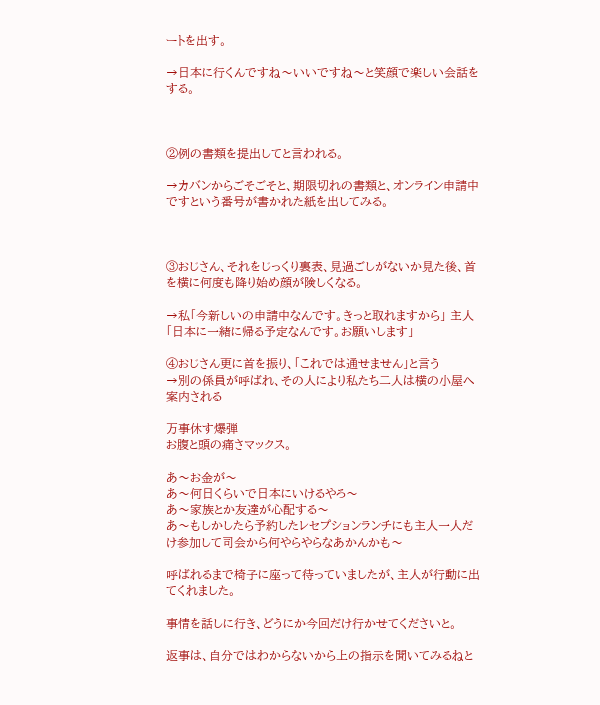ートを出す。

→日本に行くんですね〜いいですね〜と笑顔で楽しい会話をする。



②例の書類を提出してと言われる。

→カバンからごそごそと、期限切れの書類と、オンライン申請中ですという番号が書かれた紙を出してみる。



③おじさん、それをじっくり裏表、見過ごしがないか見た後、首を横に何度も降り始め顔が険しくなる。

→私「今新しいの申請中なんです。きっと取れますから」 主人「日本に一緒に帰る予定なんです。お願いします」

④おじさん更に首を振り、「これでは通せません」と言う
→別の係員が呼ばれ、その人により私たち二人は横の小屋へ案内される

万事休す爆弾
お腹と頭の痛さマックス。

あ〜お金が〜
あ〜何日くらいで日本にいけるやろ〜
あ〜家族とか友達が心配する〜
あ〜もしかしたら予約したレセプションランチにも主人一人だけ参加して司会から何やらやらなあかんかも〜

呼ばれるまで椅子に座って待っていましたが、主人が行動に出てくれました。

事情を話しに行き、どうにか今回だけ行かせてくださいと。

返事は、自分ではわからないから上の指示を聞いてみるねと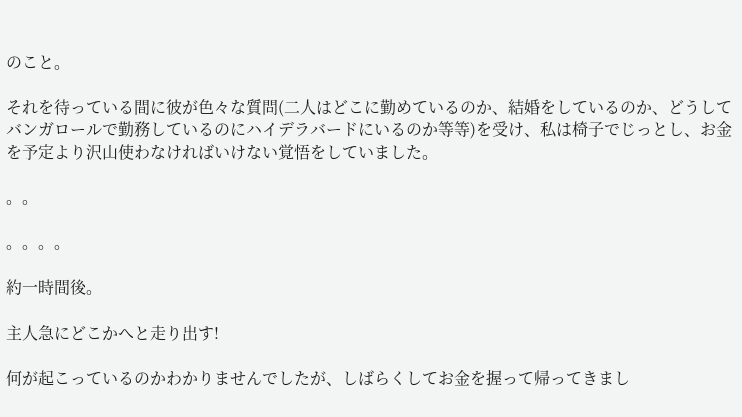のこと。

それを待っている間に彼が色々な質問(二人はどこに勤めているのか、結婚をしているのか、どうしてバンガロールで勤務しているのにハイデラバードにいるのか等等)を受け、私は椅子でじっとし、お金を予定より沢山使わなければいけない覚悟をしていました。

。。

。。。。

約一時間後。

主人急にどこかへと走り出す!

何が起こっているのかわかりませんでしたが、しばらくしてお金を握って帰ってきまし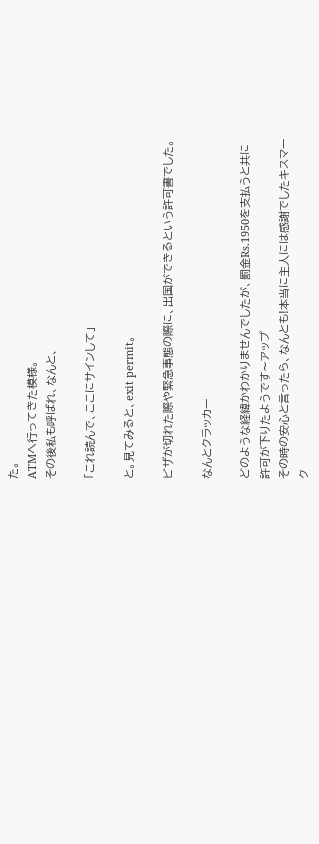た。
ATMへ行ってきた模様。
その後私も呼ばれ、なんと、

「これ読んで、ここにサインして」

と。見てみると、exit permit。

ビザが切れた際や緊急事態の際に、出国ができるという許可書でした。

なんとクラッカー

どのような経緯かわかりませんでしたが、罰金Rs.1950を支払うと共に許可が下りたようです〜アップ
その時の安心と言ったら、なんとも!本当に主人には感謝でしたキスマーク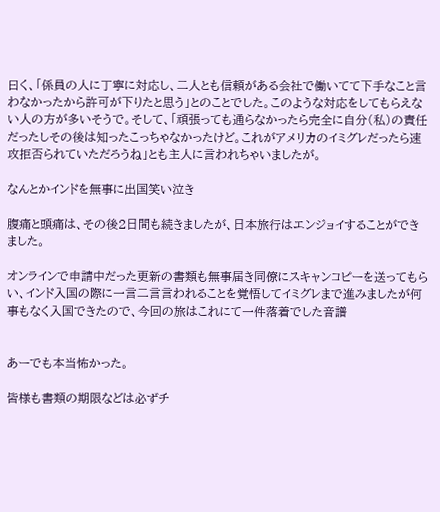曰く、「係員の人に丁寧に対応し、二人とも信頼がある会社で働いてて下手なこと言わなかったから許可が下りたと思う」とのことでした。このような対応をしてもらえない人の方が多いそうで。そして、「頑張っても通らなかったら完全に自分(私)の責任だったしその後は知ったこっちゃなかったけど。これがアメリカのイミグレだったら速攻拒否られていただろうね」とも主人に言われちゃいましたが。

なんとかインドを無事に出国笑い泣き

腹痛と頭痛は、その後2日間も続きましたが、日本旅行はエンジョイすることができました。

オンラインで申請中だった更新の書類も無事届き同僚にスキャンコピーを送ってもらい、インド入国の際に一言二言言われることを覚悟してイミグレまで進みましたが何事もなく入国できたので、今回の旅はこれにて一件落着でした音譜


あーでも本当怖かった。

皆様も書類の期限などは必ずチ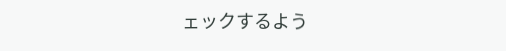ェックするよう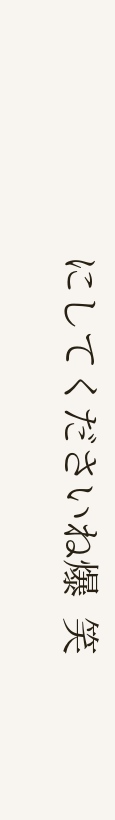にしてくださいね爆  笑